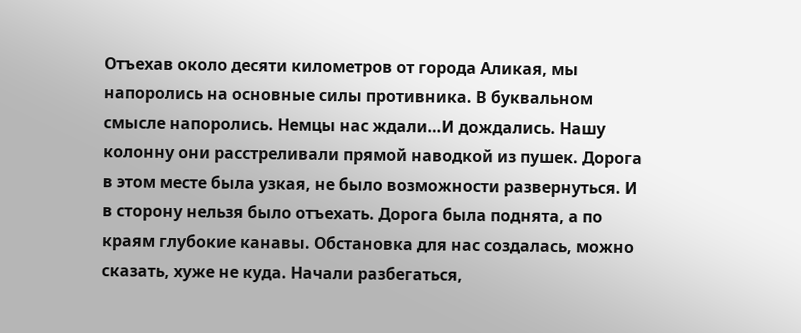Отъехав около десяти километров от города Аликая, мы напоролись на основные силы противника. В буквальном смысле напоролись. Немцы нас ждали…И дождались. Нашу колонну они расстреливали прямой наводкой из пушек. Дорога в этом месте была узкая, не было возможности развернуться. И в сторону нельзя было отъехать. Дорога была поднята, а по краям глубокие канавы. Обстановка для нас создалась, можно сказать, хуже не куда. Начали разбегаться,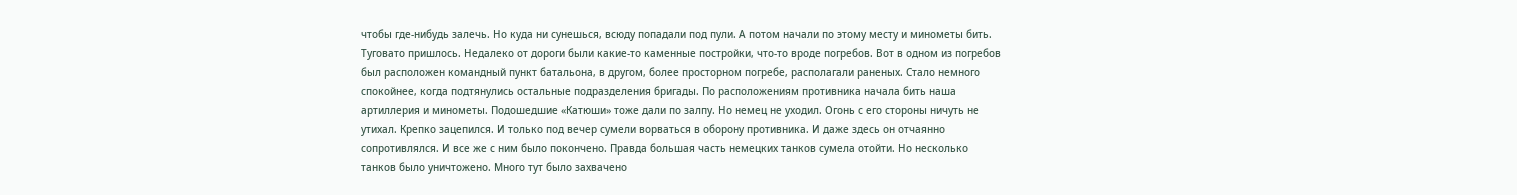чтобы где-нибудь залечь. Но куда ни сунешься, всюду попадали под пули. А потом начали по этому месту и минометы бить. Туговато пришлось. Недалеко от дороги были какие-то каменные постройки, что-то вроде погребов. Вот в одном из погребов был расположен командный пункт батальона, в другом, более просторном погребе, располагали раненых. Стало немного спокойнее, когда подтянулись остальные подразделения бригады. По расположениям противника начала бить наша артиллерия и минометы. Подошедшие «Катюши» тоже дали по залпу. Но немец не уходил. Огонь с его стороны ничуть не утихал. Крепко зацепился. И только под вечер сумели ворваться в оборону противника. И даже здесь он отчаянно сопротивлялся. И все же с ним было покончено. Правда большая часть немецких танков сумела отойти. Но несколько танков было уничтожено. Много тут было захвачено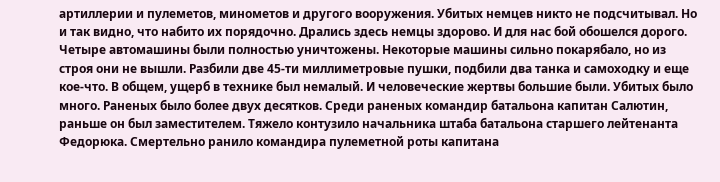артиллерии и пулеметов, минометов и другого вооружения. Убитых немцев никто не подсчитывал. Но и так видно, что набито их порядочно. Дрались здесь немцы здорово. И для нас бой обошелся дорого. Четыре автомашины были полностью уничтожены. Некоторые машины сильно покарябало, но из строя они не вышли. Разбили две 45-ти миллиметровые пушки, подбили два танка и самоходку и еще кое-что. В общем, ущерб в технике был немалый. И человеческие жертвы большие были. Убитых было много. Раненых было более двух десятков. Среди раненых командир батальона капитан Салютин, раньше он был заместителем. Тяжело контузило начальника штаба батальона старшего лейтенанта Федорюка. Смертельно ранило командира пулеметной роты капитана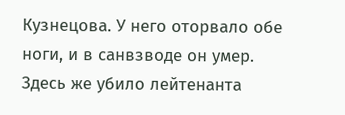Кузнецова. У него оторвало обе ноги, и в санвзводе он умер. Здесь же убило лейтенанта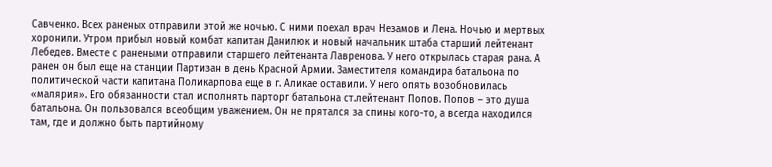Савченко. Всех раненых отправили этой же ночью. С ними поехал врач Незамов и Лена. Ночью и мертвых хоронили. Утром прибыл новый комбат капитан Данилюк и новый начальник штаба старший лейтенант Лебедев. Вместе с ранеными отправили старшего лейтенанта Лавренова. У него открылась старая рана. А ранен он был еще на станции Партизан в день Красной Армии. Заместителя командира батальона по политической части капитана Поликарпова еще в г. Аликае оставили. У него опять возобновилась «малярия». Его обязанности стал исполнять парторг батальона ст.лейтенант Попов. Попов – это душа батальона. Он пользовался всеобщим уважением. Он не прятался за спины кого-то, а всегда находился там, где и должно быть партийному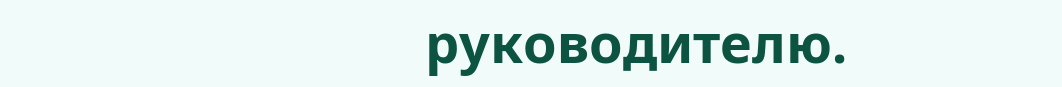руководителю.